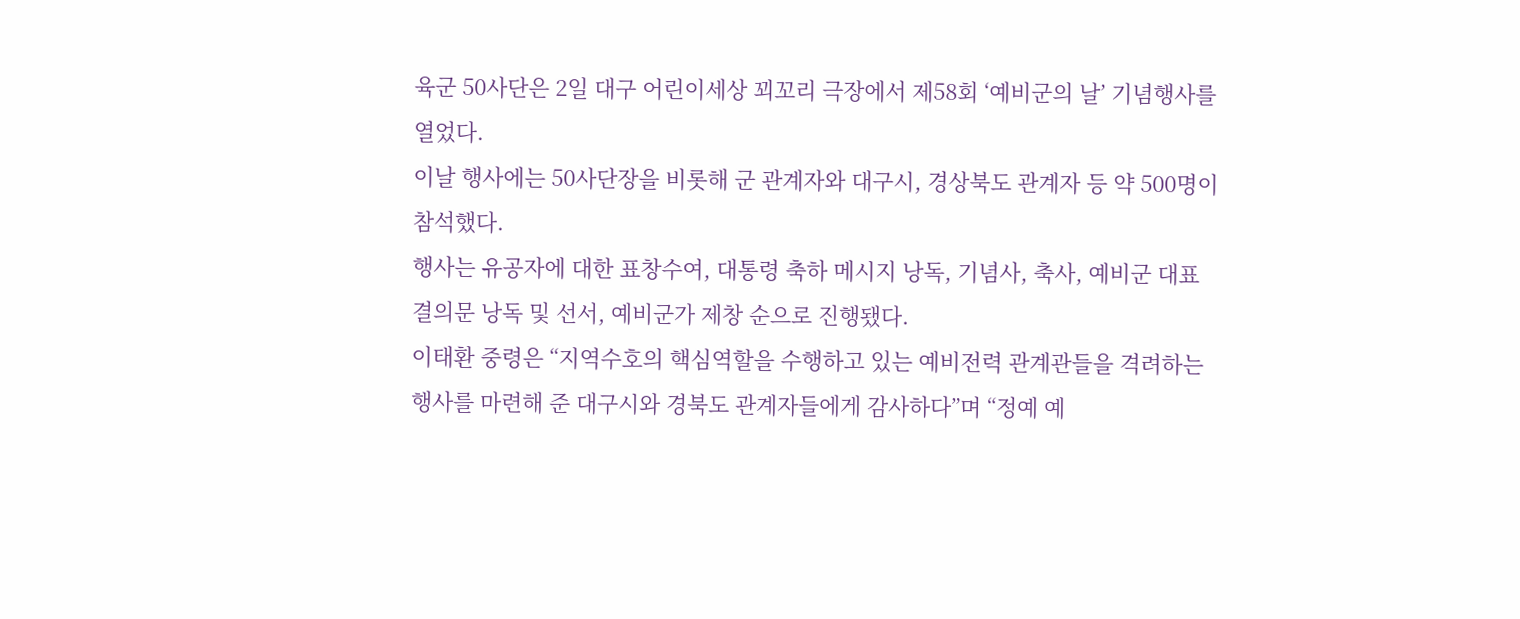육군 50사단은 2일 대구 어린이세상 꾀꼬리 극장에서 제58회 ‘예비군의 날’ 기념행사를 열었다.
이날 행사에는 50사단장을 비롯해 군 관계자와 대구시, 경상북도 관계자 등 약 500명이 참석했다.
행사는 유공자에 대한 표창수여, 대통령 축하 메시지 낭독, 기념사, 축사, 예비군 대표 결의문 낭독 및 선서, 예비군가 제창 순으로 진행됐다.
이태환 중령은 “지역수호의 핵심역할을 수행하고 있는 예비전력 관계관들을 격려하는 행사를 마련해 준 대구시와 경북도 관계자들에게 감사하다”며 “정예 예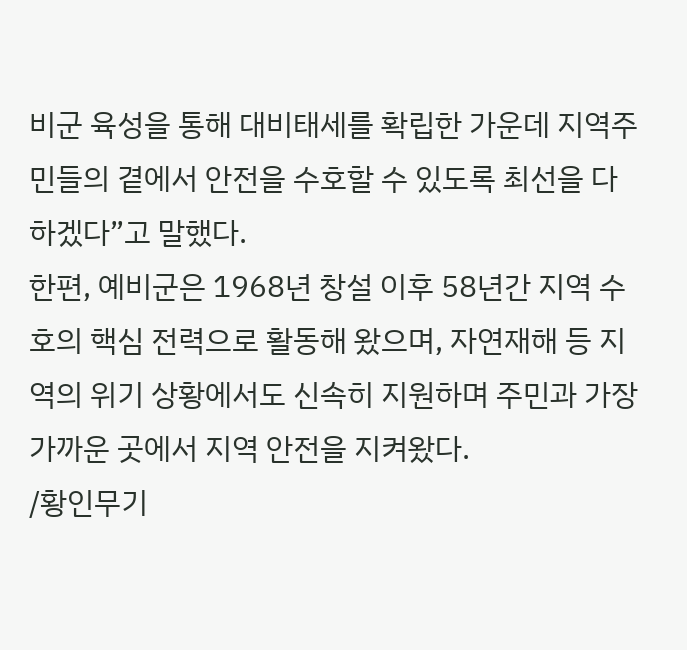비군 육성을 통해 대비태세를 확립한 가운데 지역주민들의 곁에서 안전을 수호할 수 있도록 최선을 다하겠다”고 말했다.
한편, 예비군은 1968년 창설 이후 58년간 지역 수호의 핵심 전력으로 활동해 왔으며, 자연재해 등 지역의 위기 상황에서도 신속히 지원하며 주민과 가장 가까운 곳에서 지역 안전을 지켜왔다.
/황인무기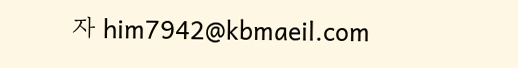자 him7942@kbmaeil.com